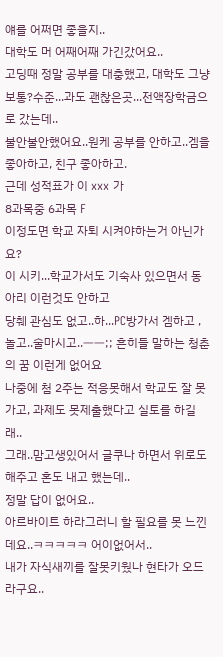얘를 어쩌면 좋을지..
대학도 머 어째어째 가긴갔어요..
고딩때 정말 공부를 대충했고, 대학도 그냥 보통?수준...과도 괜찮은곳...전액장학금으로 갔는데..
불안불안했어요..원케 공부를 안하고..겜을 좋아하고, 친구 좋아하고.
근데 성적표가 이 xxx 가
8과목중 6과목 F
이정도면 학교 자퇴 시켜야하는거 아닌가요?
이 시키...학교가서도 기숙사 있으면서 동아리 이런것도 안하고
당췌 관심도 없고..하...PC방가서 겜하고 , 놀고..술마시고..ㅡㅡ;; 흔히들 말하는 청춘의 꿈 이런게 없어요
나중에 첨 2주는 적응못해서 학교도 잘 못가고, 과제도 못제출했다고 실토를 하길래..
그래..맘고생있어서 글쿠나 하면서 위로도 해주고 혼도 내고 했는데..
정말 답이 없어요..
아르바이트 하라그러니 할 필요를 못 느낀데요..ㅋㅋㅋㅋㅋ 어이없어서..
내가 자식새끼를 잘못키웠나 현타가 오드라구요..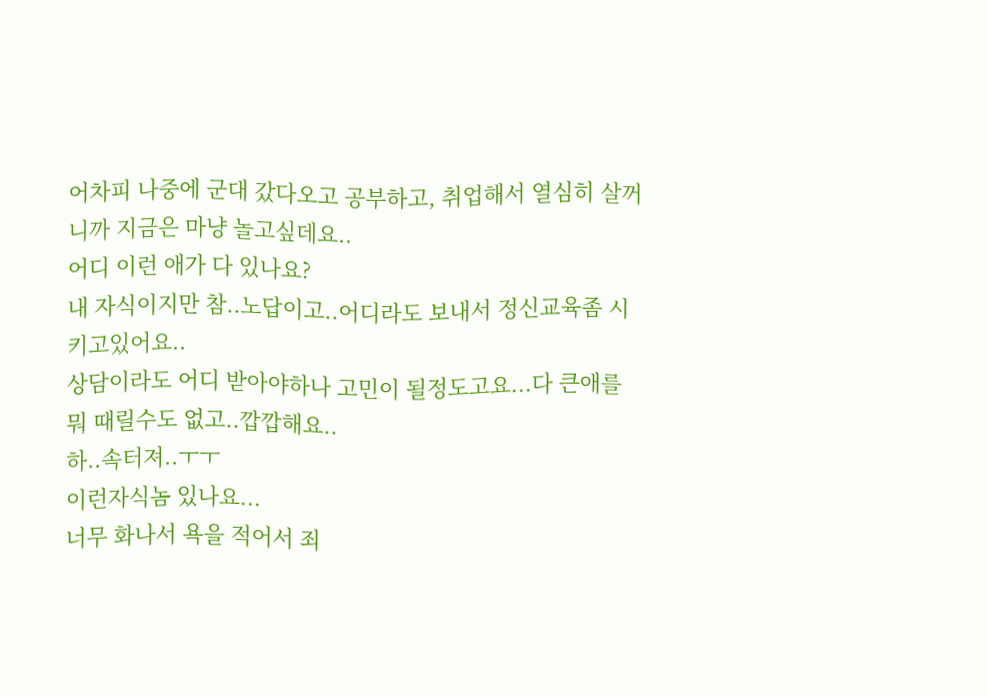어차피 나중에 군대 갔다오고 공부하고, 취업해서 열심히 살꺼니까 지금은 마냥 놀고싶데요..
어디 이런 애가 다 있나요?
내 자식이지만 참..노답이고..어디라도 보내서 정신교육좀 시키고있어요..
상담이라도 어디 받아야하나 고민이 될정도고요...다 큰애를 뭐 때릴수도 없고..깝깝해요..
하..속터져..ㅜㅜ
이런자식놈 있나요...
너무 화나서 욕을 적어서 죄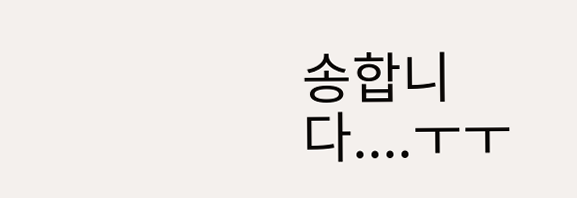송합니다....ㅜㅜ